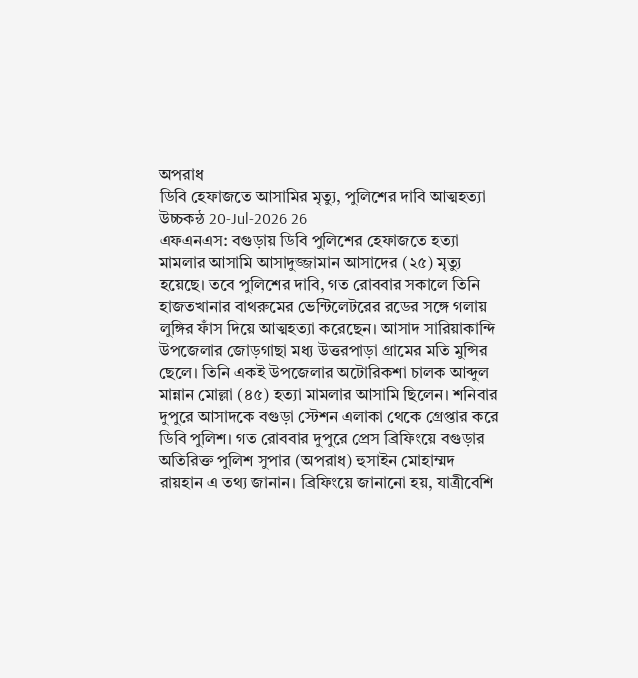অপরাধ
ডিবি হেফাজতে আসামির মৃত্যু, পুলিশের দাবি আত্মহত্যা
উচ্চকন্ঠ 20-Jul-2026 26
এফএনএস: বগুড়ায় ডিবি পুলিশের হেফাজতে হত্যা মামলার আসামি আসাদুজ্জামান আসাদের (২৫) মৃত্যু হয়েছে। তবে পুলিশের দাবি, গত রোববার সকালে তিনি হাজতখানার বাথরুমের ভেন্টিলেটরের রডের সঙ্গে গলায় লুঙ্গির ফাঁস দিয়ে আত্মহত্যা করেছেন। আসাদ সারিয়াকান্দি উপজেলার জোড়গাছা মধ্য উত্তরপাড়া গ্রামের মতি মুন্সির ছেলে। তিনি একই উপজেলার অটোরিকশা চালক আব্দুল মান্নান মোল্লা (৪৫) হত্যা মামলার আসামি ছিলেন। শনিবার দুপুরে আসাদকে বগুড়া স্টেশন এলাকা থেকে গ্রেপ্তার করে ডিবি পুলিশ। গত রোববার দুপুরে প্রেস ব্রিফিংয়ে বগুড়ার অতিরিক্ত পুলিশ সুপার (অপরাধ) হুসাইন মোহাম্মদ রায়হান এ তথ্য জানান। ব্রিফিংয়ে জানানো হয়, যাত্রীবেশি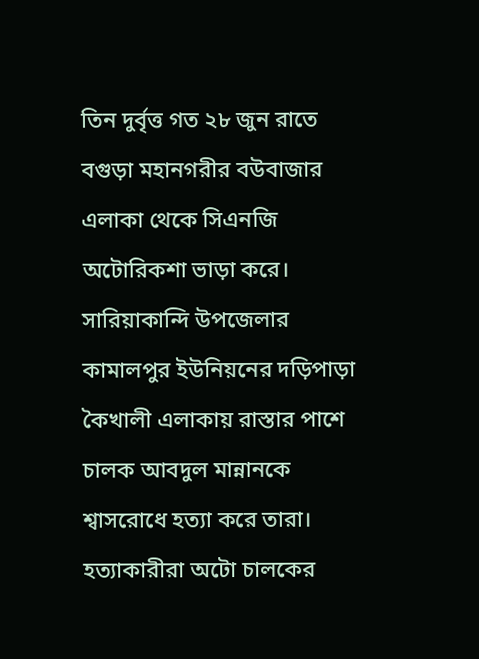তিন দুর্বৃত্ত গত ২৮ জুন রাতে বগুড়া মহানগরীর বউবাজার এলাকা থেকে সিএনজি অটোরিকশা ভাড়া করে। সারিয়াকান্দি উপজেলার কামালপুর ইউনিয়নের দড়িপাড়া কৈখালী এলাকায় রাস্তার পাশে চালক আবদুল মান্নানকে শ্বাসরোধে হত্যা করে তারা। হত্যাকারীরা অটো চালকের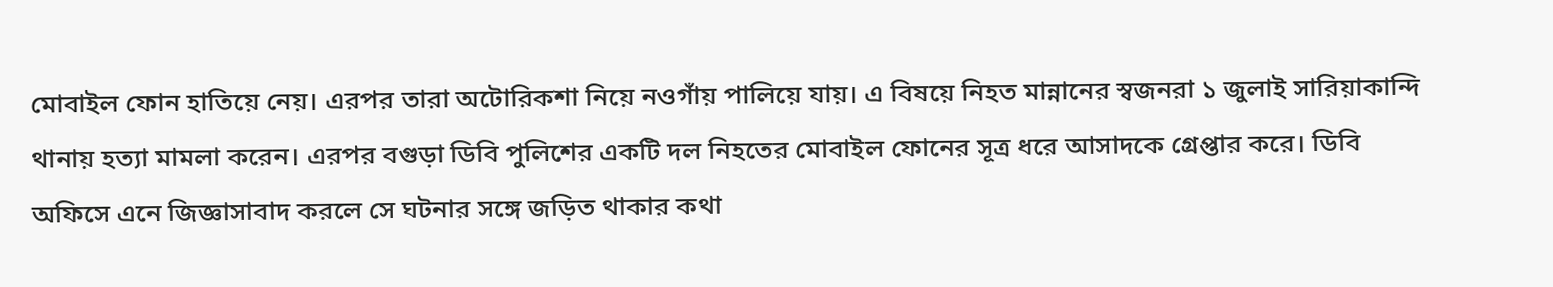মোবাইল ফোন হাতিয়ে নেয়। এরপর তারা অটোরিকশা নিয়ে নওগাঁয় পালিয়ে যায়। এ বিষয়ে নিহত মান্নানের স্বজনরা ১ জুলাই সারিয়াকান্দি থানায় হত্যা মামলা করেন। এরপর বগুড়া ডিবি পুলিশের একটি দল নিহতের মোবাইল ফোনের সূত্র ধরে আসাদকে গ্রেপ্তার করে। ডিবি অফিসে এনে জিজ্ঞাসাবাদ করলে সে ঘটনার সঙ্গে জড়িত থাকার কথা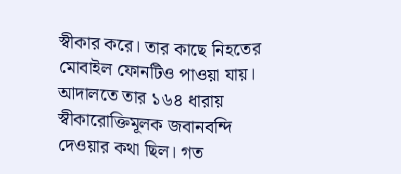স্বীকার করে। তার কাছে নিহতের মোবাইল ফোনটিও পাওয়া যায়। আদালতে তার ১৬৪ ধারায় স্বীকারোক্তিমূলক জবানবন্দি দেওয়ার কথা ছিল। গত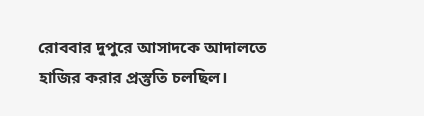রোববার দুপুরে আসাদকে আদালতে হাজির করার প্রস্তুতি চলছিল।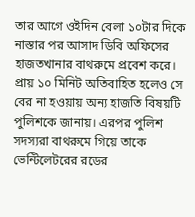তার আগে ওইদিন বেলা ১০টার দিকে নাস্তার পর আসাদ ডিবি অফিসের হাজতখানার বাথরুমে প্রবেশ করে। প্রায় ১০ মিনিট অতিবাহিত হলেও সে বের না হওয়ায় অন্য হাজতি বিষয়টি পুলিশকে জানায়। এরপর পুলিশ সদস্যরা বাথরুমে গিয়ে তাকে ভেন্টিলেটরের রডের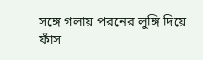সঙ্গে গলায় পরনের লুঙ্গি দিয়ে ফাঁস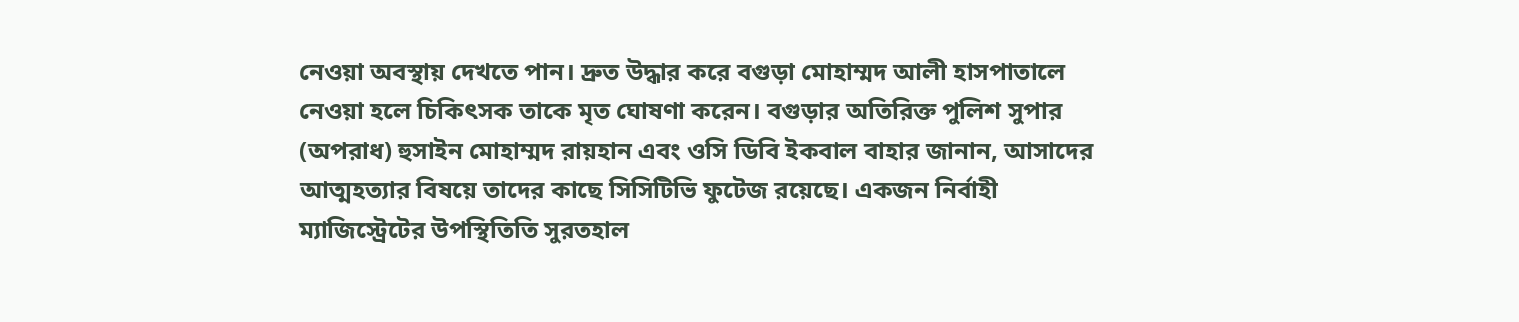নেওয়া অবস্থায় দেখতে পান। দ্রুত উদ্ধার করে বগুড়া মোহাম্মদ আলী হাসপাতালে নেওয়া হলে চিকিৎসক তাকে মৃত ঘোষণা করেন। বগুড়ার অতিরিক্ত পুলিশ সুপার (অপরাধ) হুসাইন মোহাম্মদ রায়হান এবং ওসি ডিবি ইকবাল বাহার জানান, আসাদের আত্মহত্যার বিষয়ে তাদের কাছে সিসিটিভি ফুটেজ রয়েছে। একজন নির্বাহী ম্যাজিস্ট্রেটের উপস্থিতিতি সুরতহাল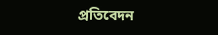প্রতিবেদন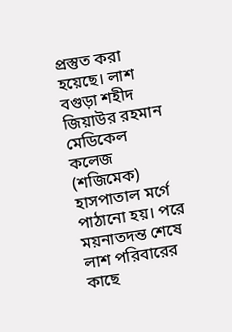প্রস্তুত করা হয়েছে। লাশ বগুড়া শহীদ জিয়াউর রহমান মেডিকেল কলেজ (শজিমেক) হাসপাতাল মর্গে পাঠানো হয়। পরে ময়নাতদন্ত শেষে লাশ পরিবারের কাছে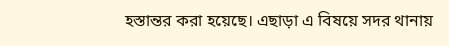হস্তান্তর করা হয়েছে। এছাড়া এ বিষয়ে সদর থানায়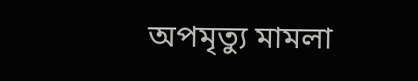অপমৃত্যু মামলা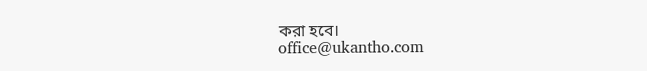করা হবে।
office@ukantho.com